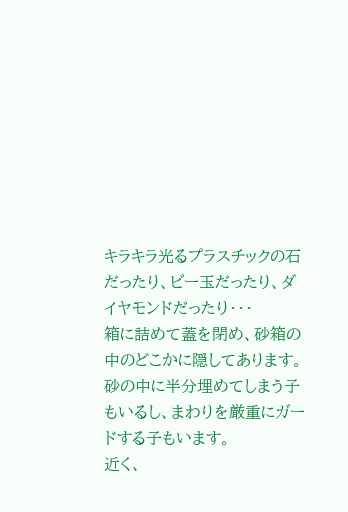キラキラ光るプラスチックの石だったり、ビー玉だったり、ダイヤモンドだったり・・・
箱に詰めて蓋を閉め、砂箱の中のどこかに隠してあります。
砂の中に半分埋めてしまう子もいるし、まわりを厳重にガードする子もいます。
近く、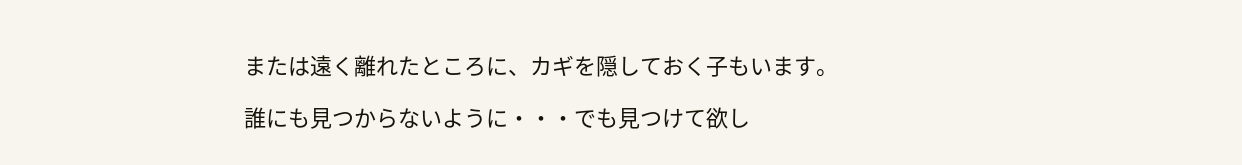または遠く離れたところに、カギを隠しておく子もいます。

誰にも見つからないように・・・でも見つけて欲し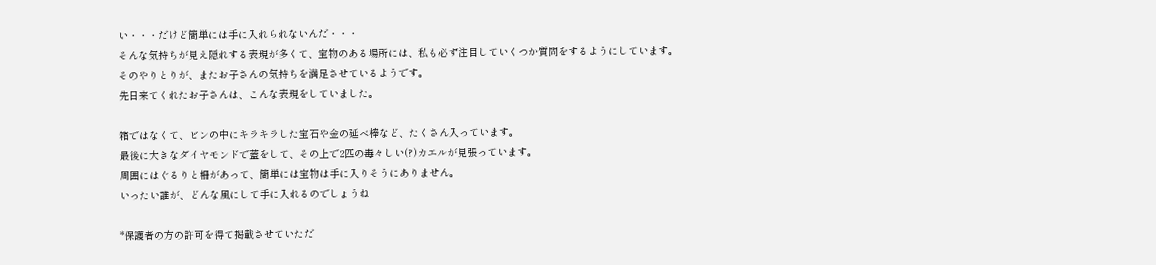い・・・だけど簡単には手に入れられないんだ・・・
そんな気持ちが見え隠れする表現が多くて、宝物のある場所には、私も必ず注目していくつか質問をするようにしています。
そのやりとりが、またお子さんの気持ちを満足させているようです。
先日来てくれたお子さんは、こんな表現をしていました。

箱ではなくて、ビンの中にキラキラした宝石や金の延べ棒など、たくさん入っています。
最後に大きなダイヤモンドで蓋をして、その上で2匹の毒々しい(?)カエルが見張っています。
周囲にはぐるりと柵があって、簡単には宝物は手に入りそうにありません。
いったい誰が、どんな風にして手に入れるのでしょうね

*保護者の方の許可を得て掲載させていただ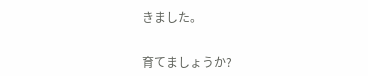きました。


育てましょうか?